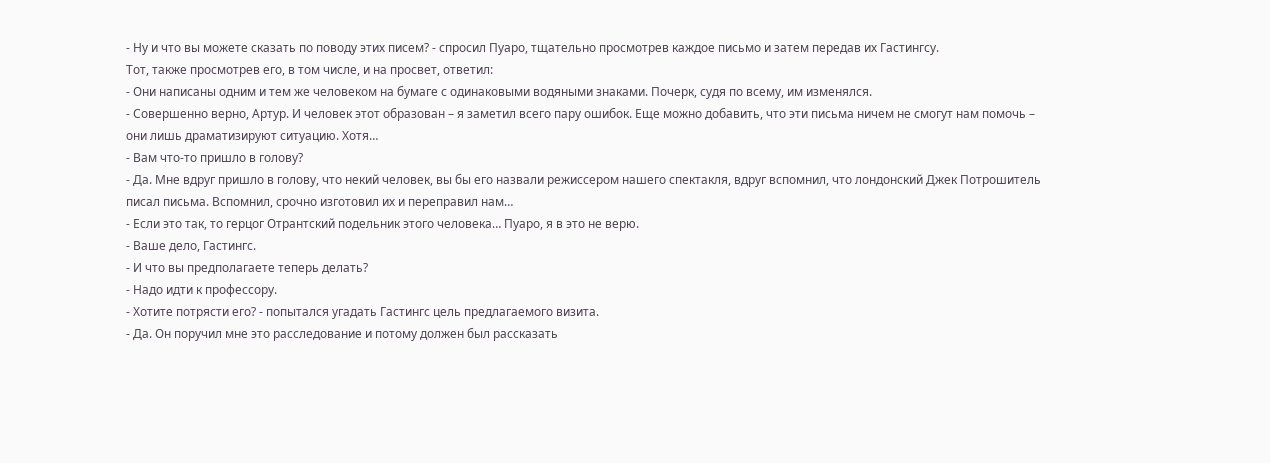- Ну и что вы можете сказать по поводу этих писем? - спросил Пуаро, тщательно просмотрев каждое письмо и затем передав их Гастингсу.
Тот, также просмотрев его, в том числе, и на просвет, ответил:
- Они написаны одним и тем же человеком на бумаге с одинаковыми водяными знаками. Почерк, судя по всему, им изменялся.
- Совершенно верно, Артур. И человек этот образован – я заметил всего пару ошибок. Еще можно добавить, что эти письма ничем не смогут нам помочь – они лишь драматизируют ситуацию. Хотя…
- Вам что-то пришло в голову?
- Да. Мне вдруг пришло в голову, что некий человек, вы бы его назвали режиссером нашего спектакля, вдруг вспомнил, что лондонский Джек Потрошитель писал письма. Вспомнил, срочно изготовил их и переправил нам…
- Если это так, то герцог Отрантский подельник этого человека… Пуаро, я в это не верю.
- Ваше дело, Гастингс.
- И что вы предполагаете теперь делать?
- Надо идти к профессору.
- Хотите потрясти его? - попытался угадать Гастингс цель предлагаемого визита.
- Да. Он поручил мне это расследование и потому должен был рассказать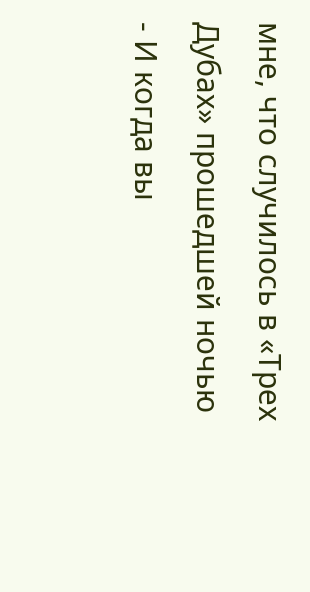мне, что случилось в «Трех Дубах» прошедшей ночью
- И когда вы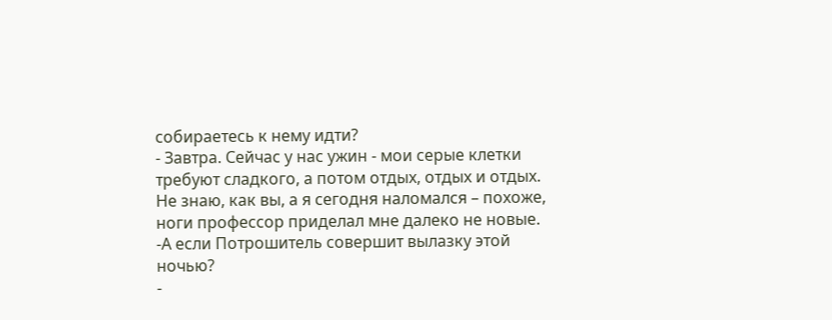собираетесь к нему идти?
- Завтра. Сейчас у нас ужин - мои серые клетки требуют сладкого, а потом отдых, отдых и отдых. Не знаю, как вы, а я сегодня наломался – похоже, ноги профессор приделал мне далеко не новые.
-А если Потрошитель совершит вылазку этой ночью?
-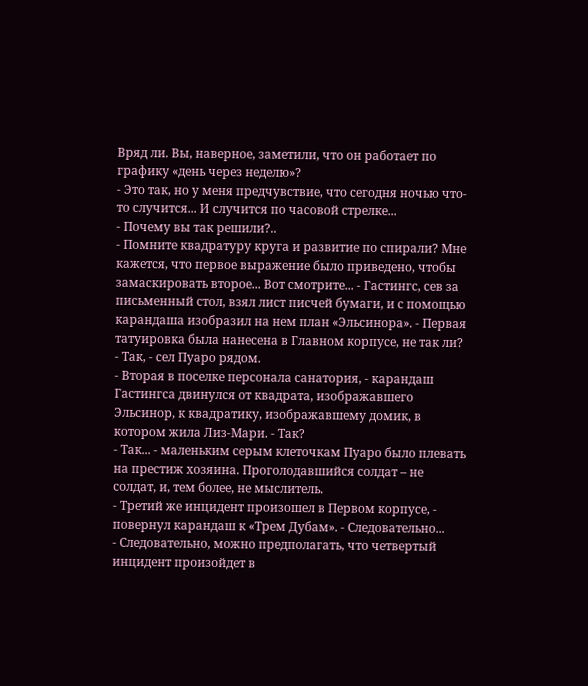Вряд ли. Вы, наверное, заметили, что он работает по графику «день через неделю»?
- Это так, но у меня предчувствие, что сегодня ночью что-то случится... И случится по часовой стрелке...
- Почему вы так решили?..
- Помните квадратуру круга и развитие по спирали? Мне кажется, что первое выражение было приведено, чтобы замаскировать второе... Вот смотрите... - Гастингс, сев за письменный стол, взял лист писчей бумаги, и с помощью карандаша изобразил на нем план «Эльсинора». - Первая татуировка была нанесена в Главном корпусе, не так ли?
- Так, - сел Пуаро рядом.
- Вторая в поселке персонала санатория, - карандаш Гастингса двинулся от квадрата, изображавшего Эльсинор, к квадратику, изображавшему домик, в котором жила Лиз-Мари. - Так?
- Так... - маленьким серым клеточкам Пуаро было плевать на престиж хозяина. Проголодавшийся солдат – не солдат, и, тем более, не мыслитель.
- Третий же инцидент произошел в Первом корпусе, - повернул карандаш к «Трем Дубам». - Следовательно...
- Следовательно, можно предполагать, что четвертый инцидент произойдет в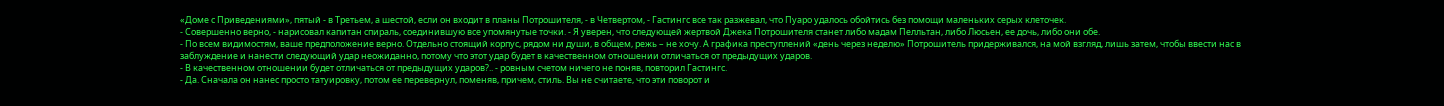«Доме с Приведениями», пятый - в Третьем, а шестой, если он входит в планы Потрошителя, - в Четвертом, - Гастингс все так разжевал, что Пуаро удалось обойтись без помощи маленьких серых клеточек.
- Совершенно верно, - нарисовал капитан спираль, соединившую все упомянутые точки. - Я уверен, что следующей жертвой Джека Потрошителя станет либо мадам Пелльтан, либо Люсьен, ее дочь, либо они обе.
- По всем видимостям, ваше предположение верно. Отдельно стоящий корпус, рядом ни души, в общем, режь – не хочу. А графика преступлений «день через неделю» Потрошитель придерживался, на мой взгляд, лишь затем, чтобы ввести нас в заблуждение и нанести следующий удар неожиданно, потому что этот удар будет в качественном отношении отличаться от предыдущих ударов.
- В качественном отношении будет отличаться от предыдущих ударов?.. - ровным счетом ничего не поняв, повторил Гастингс.
- Да. Сначала он нанес просто татуировку, потом ее перевернул, поменяв, причем, стиль. Вы не считаете, что эти поворот и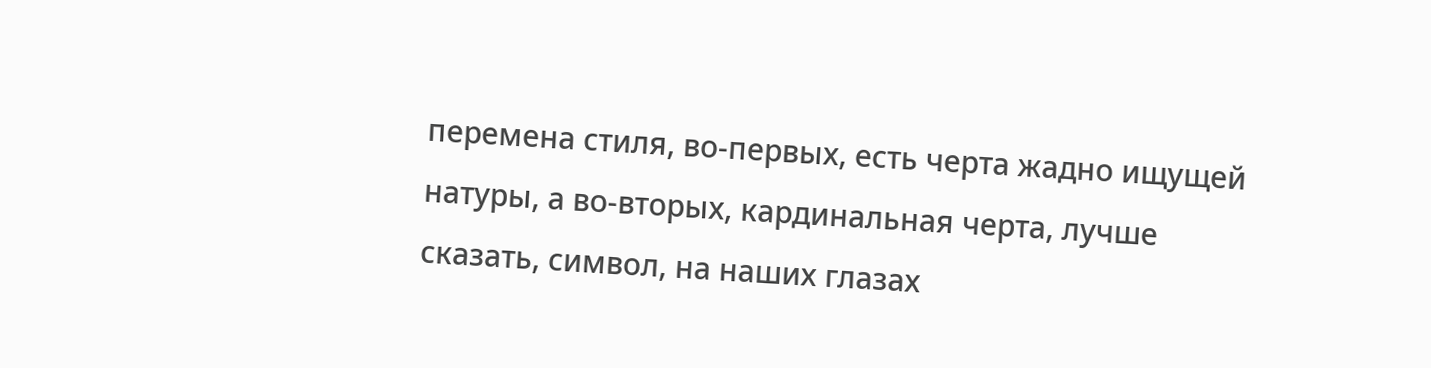перемена стиля, во-первых, есть черта жадно ищущей натуры, а во-вторых, кардинальная черта, лучше сказать, символ, на наших глазах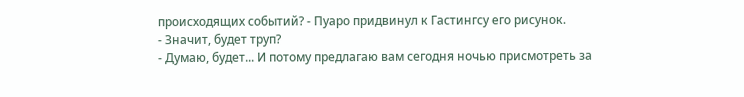происходящих событий? - Пуаро придвинул к Гастингсу его рисунок.
- Значит, будет труп?
- Думаю, будет... И потому предлагаю вам сегодня ночью присмотреть за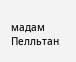мадам Пелльтан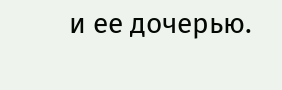и ее дочерью.